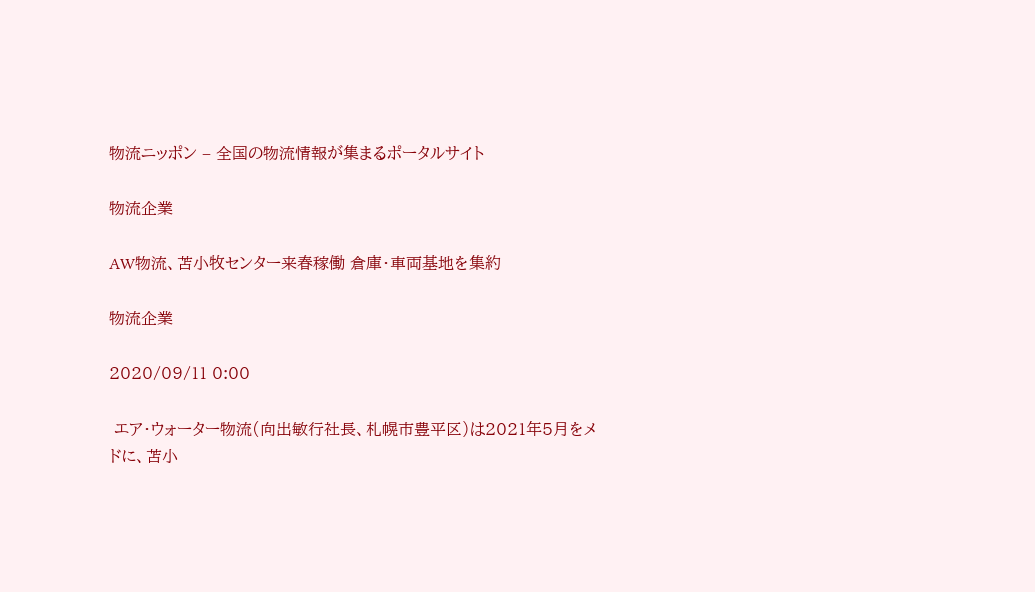物流ニッポン – 全国の物流情報が集まるポータルサイト

物流企業

AW物流、苫小牧センター来春稼働 倉庫・車両基地を集約

物流企業

2020/09/11 0:00

 エア・ウォーター物流(向出敏行社長、札幌市豊平区)は2021年5月をメドに、苫小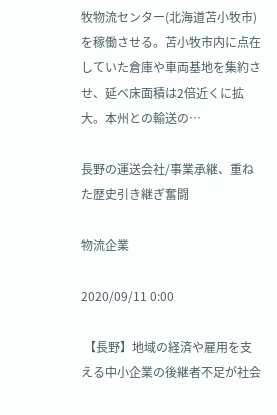牧物流センター(北海道苫小牧市)を稼働させる。苫小牧市内に点在していた倉庫や車両基地を集約させ、延べ床面積は2倍近くに拡大。本州との輸送の…

長野の運送会社/事業承継、重ねた歴史引き継ぎ奮闘

物流企業

2020/09/11 0:00

 【長野】地域の経済や雇用を支える中小企業の後継者不足が社会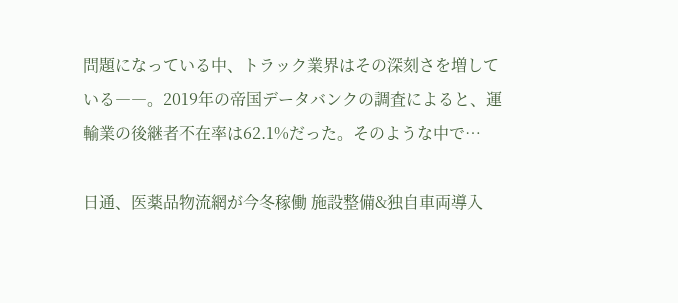問題になっている中、トラック業界はその深刻さを増している――。2019年の帝国データバンクの調査によると、運輸業の後継者不在率は62.1%だった。そのような中で…

日通、医薬品物流網が今冬稼働 施設整備&独自車両導入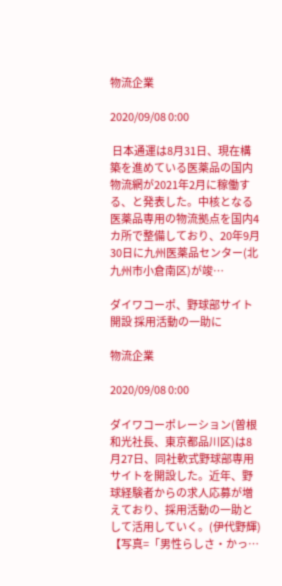物流企業

2020/09/08 0:00

 日本通運は8月31日、現在構築を進めている医薬品の国内物流網が2021年2月に稼働する、と発表した。中核となる医薬品専用の物流拠点を国内4カ所で整備しており、20年9月30日に九州医薬品センター(北九州市小倉南区)が竣…

ダイワコーポ、野球部サイト開設 採用活動の一助に

物流企業

2020/09/08 0:00

ダイワコーポレーション(曽根和光社長、東京都品川区)は8月27日、同社軟式野球部専用サイトを開設した。近年、野球経験者からの求人応募が増えており、採用活動の一助として活用していく。(伊代野輝) 【写真=「男性らしさ・かっ…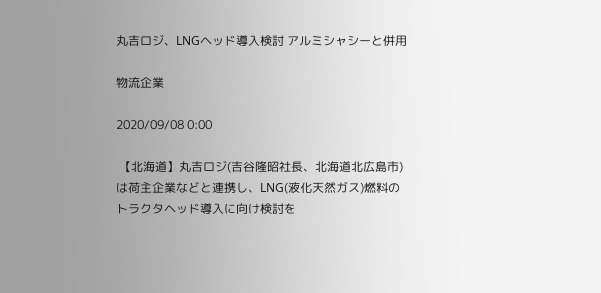丸吉ロジ、LNGヘッド導入検討 アルミシャシーと併用

物流企業

2020/09/08 0:00

 【北海道】丸吉ロジ(吉谷隆昭社長、北海道北広島市)は荷主企業などと連携し、LNG(液化天然ガス)燃料のトラクタヘッド導入に向け検討を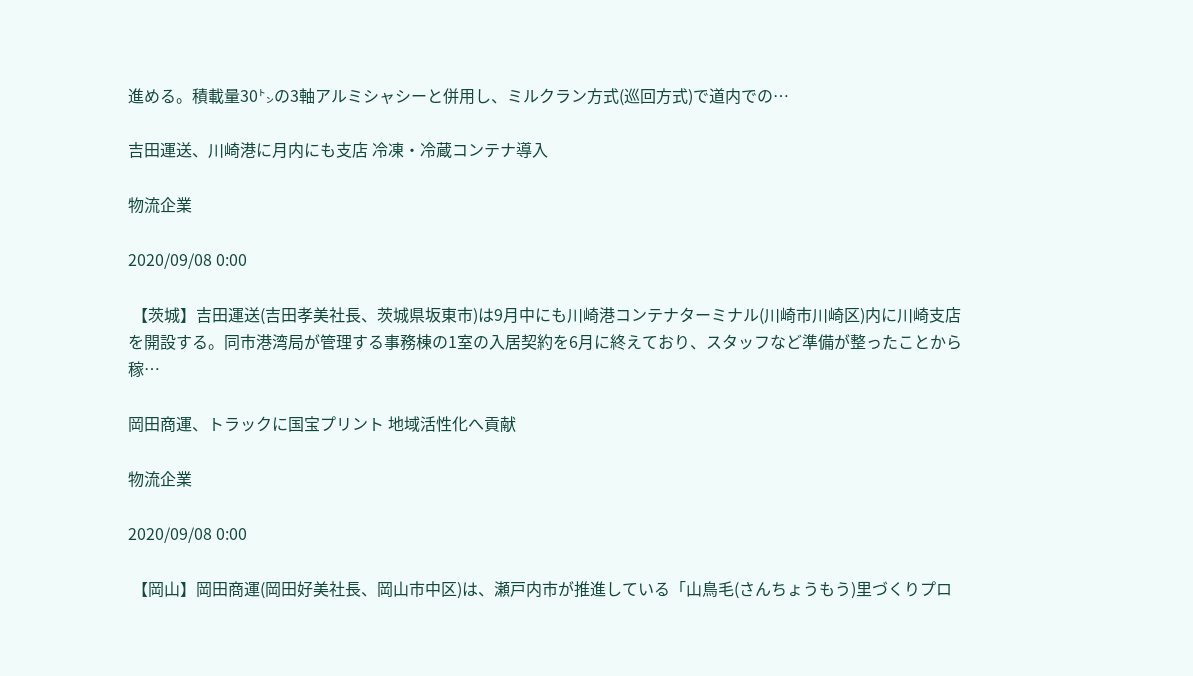進める。積載量30㌧の3軸アルミシャシーと併用し、ミルクラン方式(巡回方式)で道内での…

吉田運送、川崎港に月内にも支店 冷凍・冷蔵コンテナ導入

物流企業

2020/09/08 0:00

 【茨城】吉田運送(吉田孝美社長、茨城県坂東市)は9月中にも川崎港コンテナターミナル(川崎市川崎区)内に川崎支店を開設する。同市港湾局が管理する事務棟の1室の入居契約を6月に終えており、スタッフなど準備が整ったことから稼…

岡田商運、トラックに国宝プリント 地域活性化へ貢献

物流企業

2020/09/08 0:00

 【岡山】岡田商運(岡田好美社長、岡山市中区)は、瀬戸内市が推進している「山鳥毛(さんちょうもう)里づくりプロ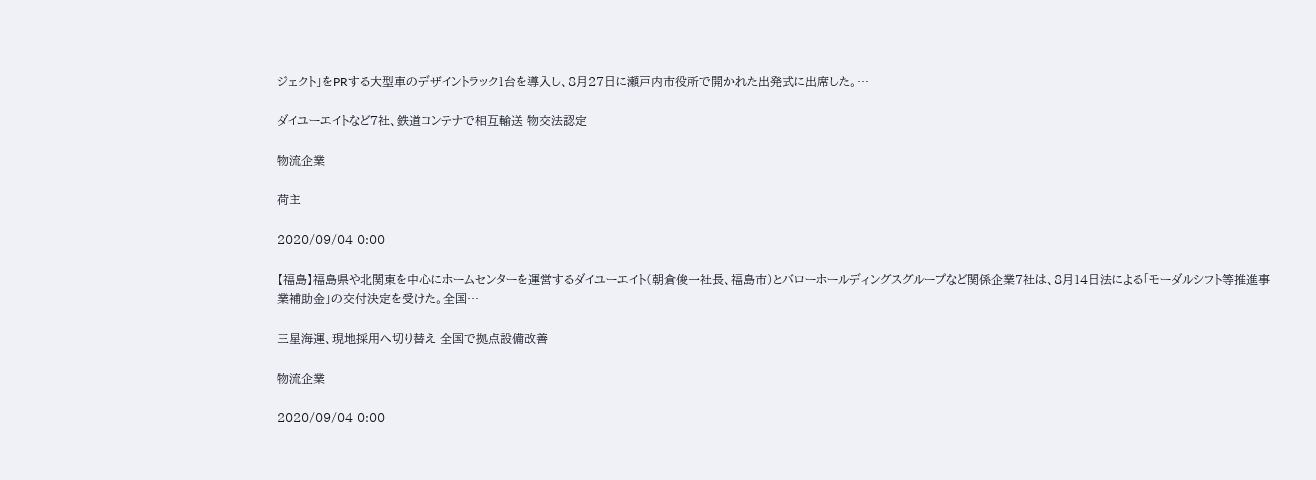ジェクト」をPRする大型車のデザイントラック1台を導入し、8月27日に瀬戸内市役所で開かれた出発式に出席した。…

ダイユーエイトなど7社、鉄道コンテナで相互輸送 物交法認定

物流企業

荷主

2020/09/04 0:00

【福島】福島県や北関東を中心にホームセンターを運営するダイユーエイト(朝倉俊一社長、福島市)とバローホールディングスグループなど関係企業7社は、8月14日法による「モーダルシフト等推進事業補助金」の交付決定を受けた。全国…

三星海運、現地採用へ切り替え 全国で拠点設備改善

物流企業

2020/09/04 0:00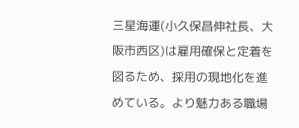三星海運(小久保昌伸社長、大阪市西区)は雇用確保と定着を図るため、採用の現地化を進めている。より魅力ある職場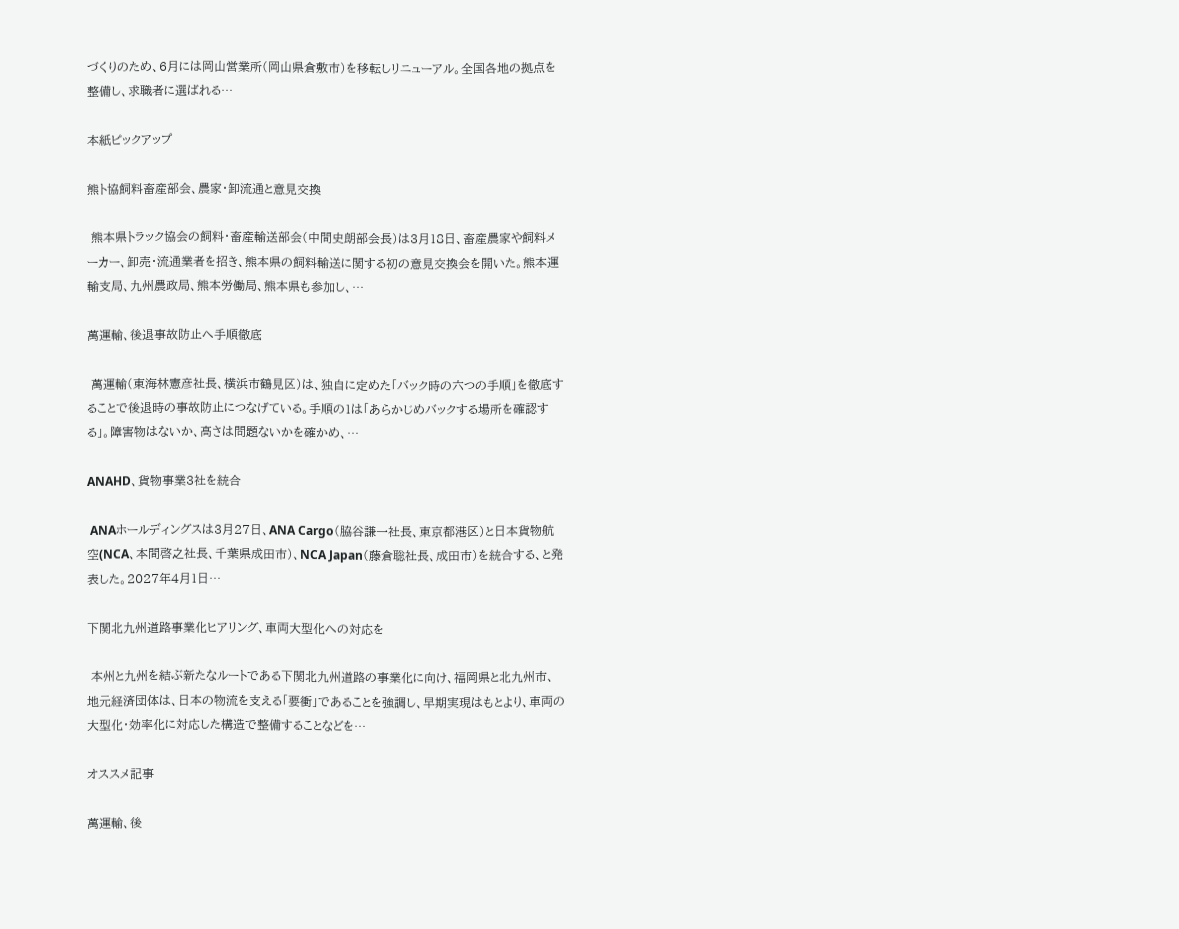づくりのため、6月には岡山営業所(岡山県倉敷市)を移転しリニューアル。全国各地の拠点を整備し、求職者に選ばれる…

本紙ピックアップ

熊ト協飼料畜産部会、農家・卸流通と意見交換

 熊本県トラック協会の飼料・畜産輸送部会(中間史朗部会長)は3月18日、畜産農家や飼料メーカー、卸売・流通業者を招き、熊本県の飼料輸送に関する初の意見交換会を開いた。熊本運輸支局、九州農政局、熊本労働局、熊本県も参加し、…

萬運輸、後退事故防止へ手順徹底

 萬運輸(東海林憲彦社長、横浜市鶴見区)は、独自に定めた「バック時の六つの手順」を徹底することで後退時の事故防止につなげている。手順の1は「あらかじめバックする場所を確認する」。障害物はないか、高さは問題ないかを確かめ、…

ANAHD、貨物事業3社を統合

 ANAホールディングスは3月27日、ANA Cargo(脇谷謙一社長、東京都港区)と日本貨物航空(NCA、本間啓之社長、千葉県成田市)、NCA Japan(藤倉聡社長、成田市)を統合する、と発表した。2027年4月1日…

下関北九州道路事業化ヒアリング、車両大型化への対応を

 本州と九州を結ぶ新たなルートである下関北九州道路の事業化に向け、福岡県と北九州市、地元経済団体は、日本の物流を支える「要衝」であることを強調し、早期実現はもとより、車両の大型化・効率化に対応した構造で整備することなどを…

オススメ記事

萬運輸、後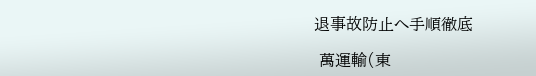退事故防止へ手順徹底

 萬運輸(東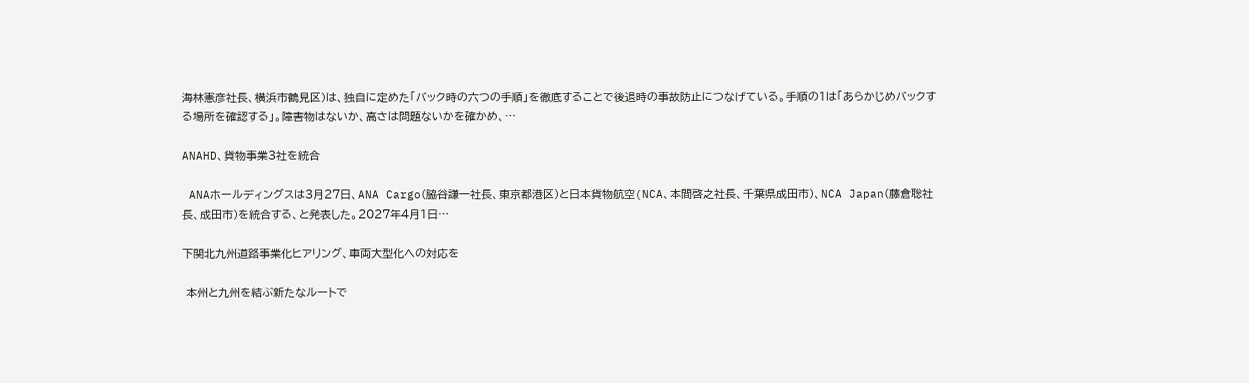海林憲彦社長、横浜市鶴見区)は、独自に定めた「バック時の六つの手順」を徹底することで後退時の事故防止につなげている。手順の1は「あらかじめバックする場所を確認する」。障害物はないか、高さは問題ないかを確かめ、…

ANAHD、貨物事業3社を統合

 ANAホールディングスは3月27日、ANA Cargo(脇谷謙一社長、東京都港区)と日本貨物航空(NCA、本間啓之社長、千葉県成田市)、NCA Japan(藤倉聡社長、成田市)を統合する、と発表した。2027年4月1日…

下関北九州道路事業化ヒアリング、車両大型化への対応を

 本州と九州を結ぶ新たなルートで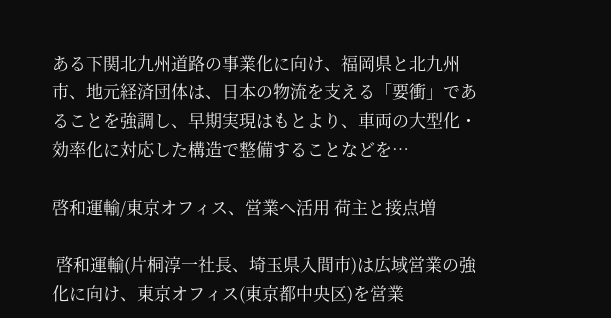ある下関北九州道路の事業化に向け、福岡県と北九州市、地元経済団体は、日本の物流を支える「要衝」であることを強調し、早期実現はもとより、車両の大型化・効率化に対応した構造で整備することなどを…

啓和運輸/東京オフィス、営業へ活用 荷主と接点増

 啓和運輸(片桐淳一社長、埼玉県入間市)は広域営業の強化に向け、東京オフィス(東京都中央区)を営業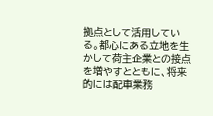拠点として活用している。都心にある立地を生かして荷主企業との接点を増やすとともに、将来的には配車業務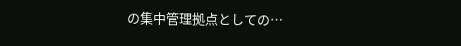の集中管理拠点としての…